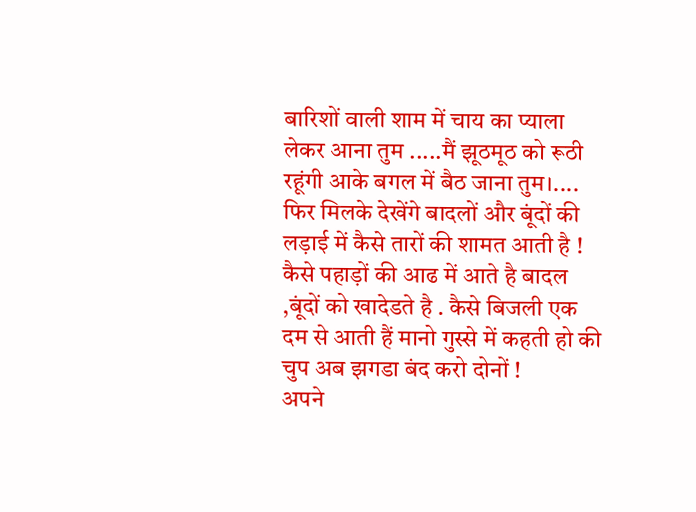बारिशों वाली शाम में चाय का प्याला लेकर आना तुम .....मैं झूठमूठ को रूठी रहूंगी आके बगल में बैठ जाना तुम।....
फिर मिलके देखेंगे बादलों और बूंदों की लड़ाई में कैसे तारों की शामत आती है !
कैसे पहाड़ों की आढ में आते है बादल ,बूंदों को खादेडते है . कैसे बिजली एक दम से आती हैं मानो गुस्से में कहती हो की चुप अब झगडा बंद करो दोनों !
अपने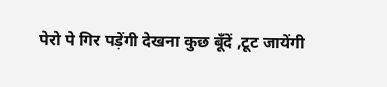पेरो पे गिर पड़ेंगी देखना कुछ बूँदें ,टूट जायेंगी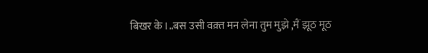बिखर के।..बस उसी वक़्त मन लेना तुम मुझे ,मैं झूठ मूठ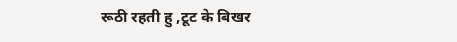रूठी रहती हु ,टूट के बिखर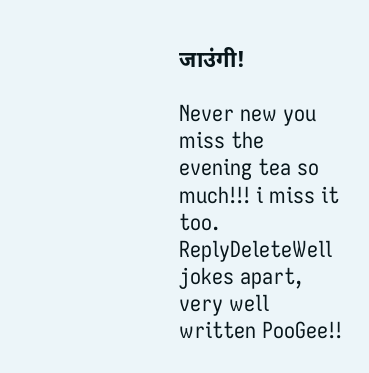जाउंगी!

Never new you miss the evening tea so much!!! i miss it too.
ReplyDeleteWell jokes apart, very well written PooGee!!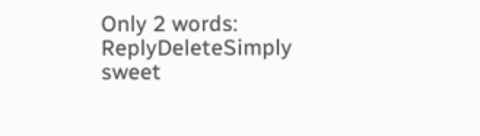Only 2 words:
ReplyDeleteSimply sweet